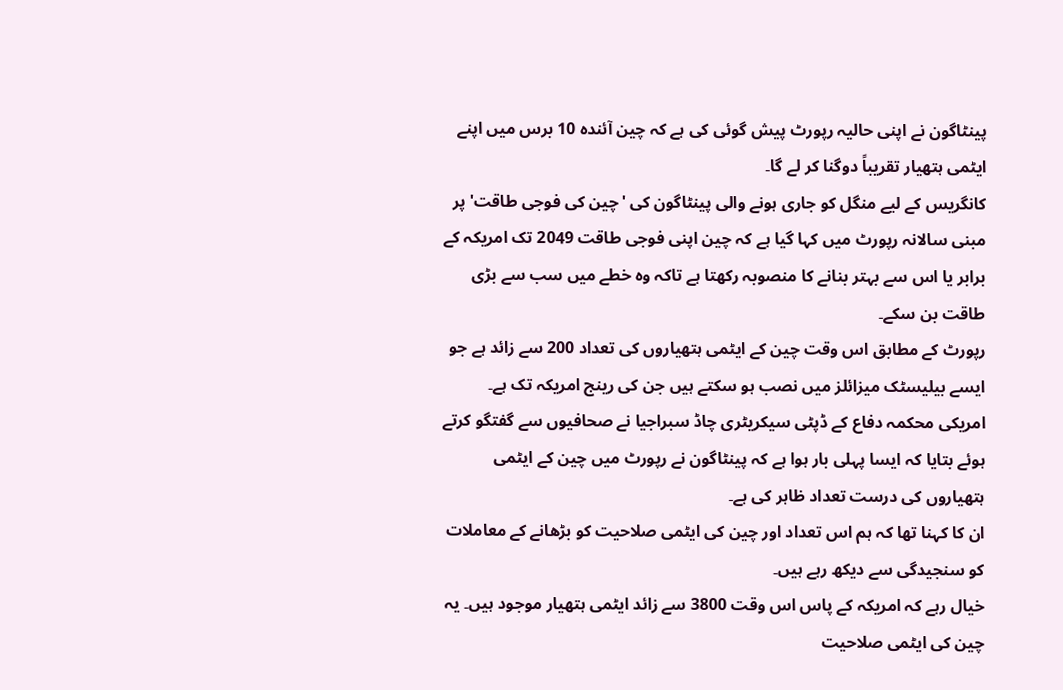پینٹاگون نے اپنی حالیہ رپورٹ پیش گوئی کی ہے کہ چین آئندہ 10 برس میں اپنے ایٹمی ہتھیار تقریباً دوگنا کر لے گا۔
کانگریس کے لیے منگل کو جاری ہونے والی پینٹاگون کی 'چین کی فوجی طاقت' پر مبنی سالانہ رپورٹ میں کہا گیا ہے کہ چین اپنی فوجی طاقت 2049 تک امریکہ کے برابر یا اس سے بہتر بنانے کا منصوبہ رکھتا ہے تاکہ وہ خطے میں سب سے بڑی طاقت بن سکے۔
رپورٹ کے مطابق اس وقت چین کے ایٹمی ہتھیاروں کی تعداد 200 سے زائد ہے جو ایسے بیلیسٹک میزائلز میں نصب ہو سکتے ہیں جن کی رینج امریکہ تک ہے۔
امریکی محکمہ دفاع کے ڈپٹی سیکریٹری چاڈ سبراجیا نے صحافیوں سے گفتگو کرتے ہوئے بتایا کہ ایسا پہلی بار ہوا ہے کہ پینٹاگون نے رپورٹ میں چین کے ایٹمی ہتھیاروں کی درست تعداد ظاہر کی ہے۔
ان کا کہنا تھا کہ ہم اس تعداد اور چین کی ایٹمی صلاحیت کو بڑھانے کے معاملات کو سنجیدگی سے دیکھ رہے ہیں۔
خیال رہے کہ امریکہ کے پاس اس وقت 3800 سے زائد ایٹمی ہتھیار موجود ہیں۔ یہ چین کی ایٹمی صلاحیت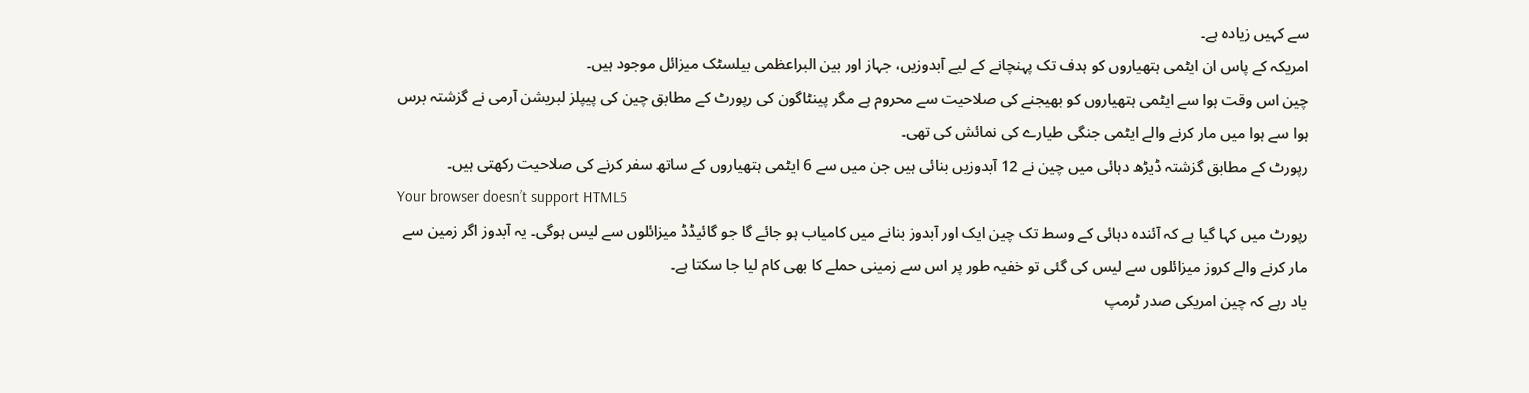سے کہیں زیادہ ہے۔
امریکہ کے پاس ان ایٹمی ہتھیاروں کو ہدف تک پہنچانے کے لیے آبدوزیں، جہاز اور بین البراعظمی بیلسٹک میزائل موجود ہیں۔
چین اس وقت ہوا سے ایٹمی ہتھیاروں کو بھیجنے کی صلاحیت سے محروم ہے مگر پینٹاگون کی رپورٹ کے مطابق چین کی پیپلز لبریشن آرمی نے گزشتہ برس ہوا سے ہوا میں مار کرنے والے ایٹمی جنگی طیارے کی نمائش کی تھی۔
رپورٹ کے مطابق گزشتہ ڈیڑھ دہائی میں چین نے 12 آبدوزیں بنائی ہیں جن میں سے 6 ایٹمی ہتھیاروں کے ساتھ سفر کرنے کی صلاحیت رکھتی ہیں۔
Your browser doesn’t support HTML5
رپورٹ میں کہا گیا ہے کہ آئندہ دہائی کے وسط تک چین ایک اور آبدوز بنانے میں کامیاب ہو جائے گا جو گائیڈڈ میزائلوں سے لیس ہوگی۔ یہ آبدوز اگر زمین سے مار کرنے والے کروز میزائلوں سے لیس کی گئی تو خفیہ طور پر اس سے زمینی حملے کا بھی کام لیا جا سکتا ہے۔
یاد رہے کہ چین امریکی صدر ٹرمپ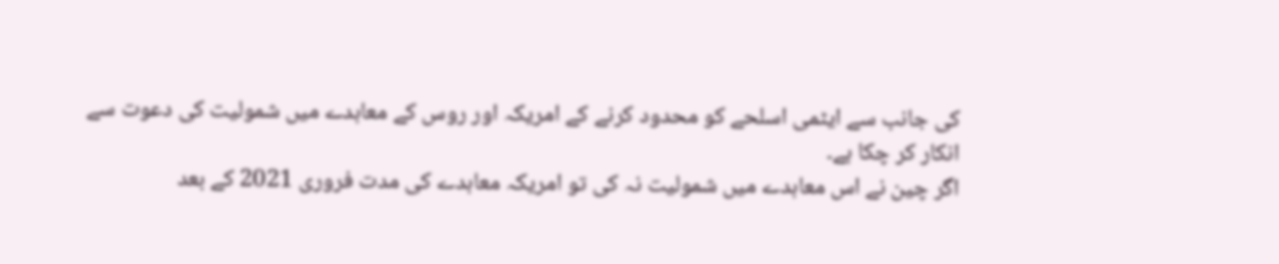کی جانب سے ایٹمی اسلحے کو محدود کرنے کے امریکہ اور روس کے معاہدے میں شمولیت کی دعوت سے انکار کر چکا ہے۔
اگر چین نے اس معاہدے میں شمولیت نہ کی تو امریکہ معاہدے کی مدت فروری 2021 کے بعد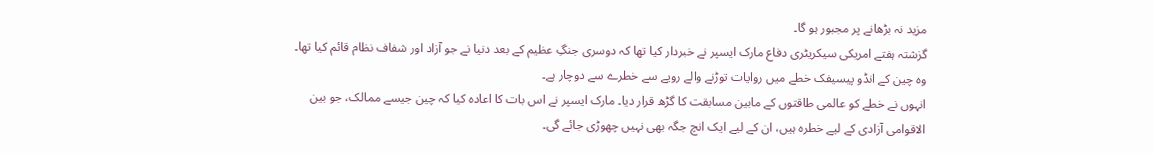مزید نہ بڑھانے پر مجبور ہو گا۔
گزشتہ ہفتے امریکی سیکریٹری دفاع مارک ایسپر نے خبردار کیا تھا کہ دوسری جنگِ عظیم کے بعد دنیا نے جو آزاد اور شفاف نظام قائم کیا تھا۔ وہ چین کے انڈو پیسیفک خطے میں روایات توڑنے والے رویے سے خطرے سے دوچار ہے۔
انہوں نے خطے کو عالمی طاقتوں کے مابین مسابقت کا گڑھ قرار دیا۔ مارک ایسپر نے اس بات کا اعادہ کیا کہ چین جیسے ممالک، جو بین الاقوامی آزادی کے لیے خطرہ ہیں، ان کے لیے ایک انچ جگہ بھی نہیں چھوڑی جائے گی۔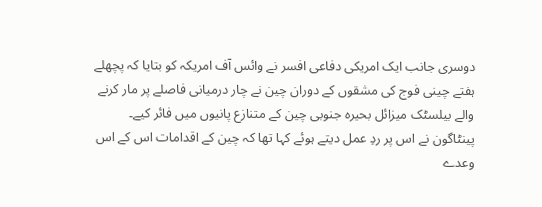دوسری جانب ایک امریکی دفاعی افسر نے وائس آف امریکہ کو بتایا کہ پچھلے ہفتے چینی فوج کی مشقوں کے دوران چین نے چار درمیانی فاصلے پر مار کرنے والے بیلسٹک میزائل بحیرہ جنوبی چین کے متنازع پانیوں میں فائر کیے۔
پینٹاگون نے اس پر ردِ عمل دیتے ہوئے کہا تھا کہ چین کے اقدامات اس کے اس وعدے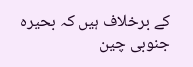کے برخلاف ہیں کہ بحیرہ جنوبی چین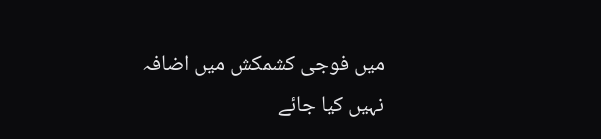میں فوجی کشمکش میں اضافہ نہیں کیا جائے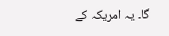گا۔ یہ امریکہ کے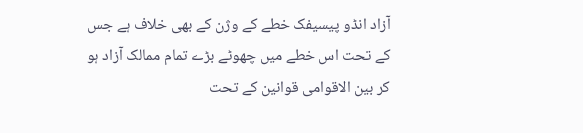آزاد انڈو پیسیفک خطے کے وژن کے بھی خلاف ہے جس کے تحت اس خطے میں چھوٹے بڑے تمام ممالک آزاد ہو کر بین الاقوامی قوانین کے تحت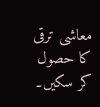معاشی ترقی کا حصول کر سکیں۔